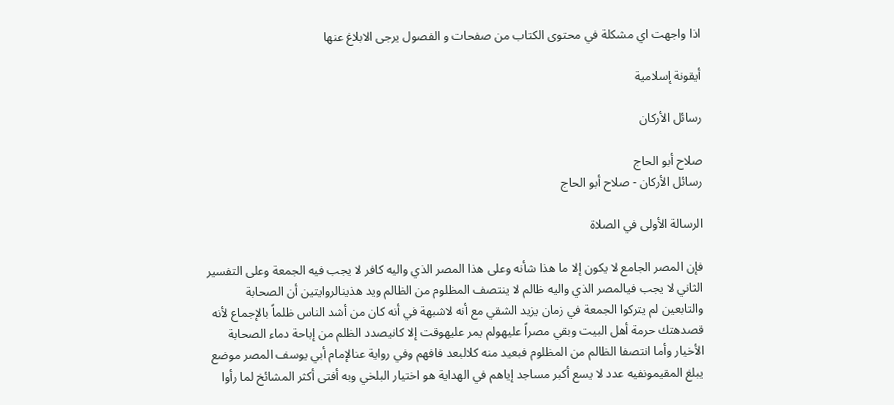اذا واجهت اي مشكلة في محتوى الكتاب من صفحات و الفصول يرجى الابلاغ عنها

أيقونة إسلامية

رسائل الأركان

صلاح أبو الحاج
رسائل الأركان - صلاح أبو الحاج

الرسالة الأولى في الصلاة

فإن المصر الجامع لا يكون إلا ما هذا شأنه وعلى هذا المصر الذي واليه كافر لا يجب فيه الجمعة وعلى التفسير الثاني لا يجب فيالمصر الذي واليه ظالم لا ينتصف المظلوم من الظالم ويد هذينالروايتين أن الصحابة والتابعين لم يتركوا الجمعة في زمان يزيد الشقي مع أنه لاشبهة في أنه كان من أشد الناس ظلماً بالإجماع لأنه قصدهتك حرمة أهل البيت وبقي مصراً عليهولم يمر عليهوقت إلا كانيصدد الظلم من إباحة دماء الصحابة الأخيار وأما انتصفا الظالم من المظلوم فبعيد منه كلالبعد فافهم وفي رواية عنالإمام أبي يوسف المصر موضع يبلغ المقيمونفيه عدد لا يسع أكبر مساجد إياهم في الهداية هو اختيار البلخي وبه أفتى أكثر المشائخ لما رأوا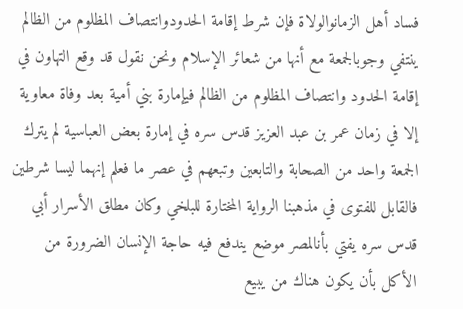فساد أهل الزمانوالولاة فإن شرط إقامة الحدودوانتصاف المظلوم من الظالم ينتفي وجوبالجمعة مع أنها من شعائر الإسلام ونحن نقول قد وقع التهاون في إقامة الحدود وانتصاف المظلوم من الظالم فيإمارة بني أمية بعد وفاة معاوية إلا في زمان عمر بن عبد العزيز قدس سره في إمارة بعض العباسية لم يترك الجمعة واحد من الصحابة والتابعين وتبعهم في عصر ما فعلم إنهما ليسا شرطين فالقابل للفتوى في مذهبنا الرواية المختارة للبلخي وكان مطلق الأسرار أبي قدس سره يفتي بأنالمصر موضع يندفع فيه حاجة الإنسان الضرورة من الأكل بأن يكون هناك من يبيع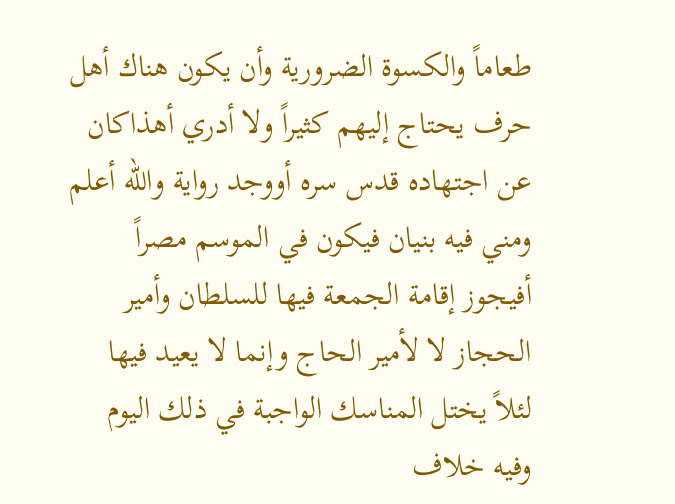طعاماً والكسوة الضرورية وأن يكون هناك أهل حرف يحتاج إليهم كثيراً ولا أدري أهذاكان عن اجتهاده قدس سره أووجد رواية والله أعلم ومني فيه بنيان فيكون في الموسم مصراً أفيجوز إقامة الجمعة فيها للسلطان وأمير الحجاز لا لأمير الحاج وإنما لا يعيد فيها لئلاً يختل المناسك الواجبة في ذلك اليوم وفيه خلاف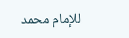للإمام محمد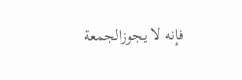فإنه لا يجوزالجمعة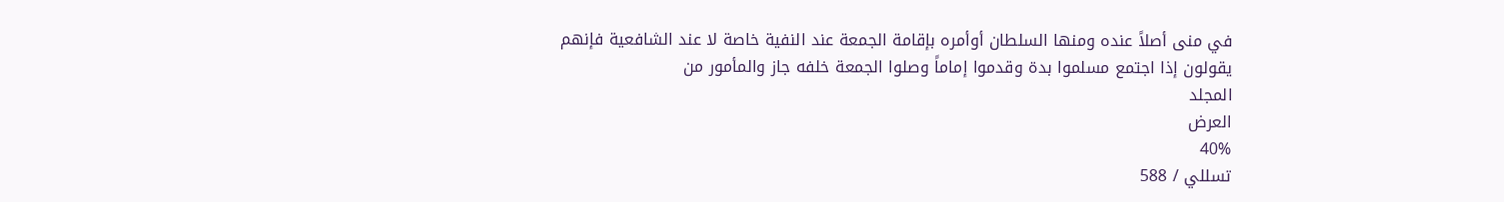في منى أصلاً عنده ومنها السلطان أوأمره بإقامة الجمعة عند النفية خاصة لا عند الشافعية فإنهم يقولون إذا اجتمع مسلموا بدة وقدموا إماماً وصلوا الجمعة خلفه جاز والمأمور من
المجلد
العرض
40%
تسللي / 588